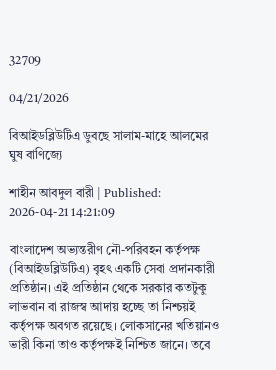32709

04/21/2026

বিআইডব্লিউটিএ ডুবছে সালাম-মাহে আলমের ঘুষ বাণিজ্যে

শাহীন আবদুল বারী | Published: 2026-04-21 14:21:09

বাংলাদেশ অভ্যন্তরীণ নৌ-পরিবহন কর্তৃপক্ষ (বিআইডব্লিউটিএ) বৃহৎ একটি সেবা প্রদানকারী প্রতিষ্ঠান। এই প্রতিষ্ঠান থেকে সরকার কতটুকু লাভবান বা রাজস্ব আদায় হচ্ছে তা নিশ্চয়ই কর্তৃপক্ষ অবগত রয়েছে। লোকসানের খতিয়ানও ভারী কিনা তাও কর্তৃপক্ষই নিশ্চিত জানে। তবে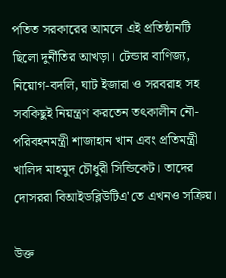পতিত সরকারের আমলে এই প্রতিষ্ঠানটি ছিলো দুর্নীতির আখড়া। টেন্ডার বাণিজ্য, নিয়োগ-বদলি, ঘাট ইজারা ও সরবরাহ সহ সবকিছুই নিয়ন্ত্রণ করতেন তৎকালীন নৌ-পরিবহনমন্ত্রী শাজাহান খান এবং প্রতিমন্ত্রী খালিদ মাহমুদ চৌধুরী সিন্ডিকেট। তাদের দোসররা বিআইডব্লিউটিএ'তে এখনও সক্রিয়।

উক্ত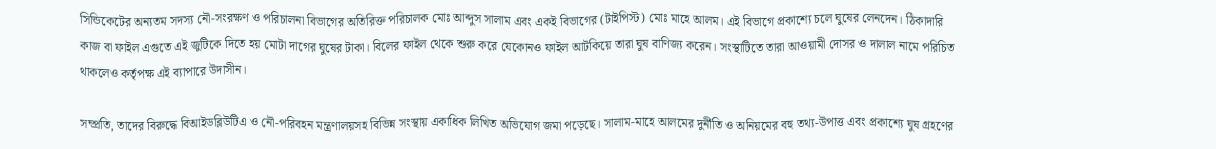সিন্ডিকেটের অন্যতম সদস্য নৌ-সংরক্ষণ ও পরিচালনা বিভাগের অতিরিক্ত পরিচালক মোঃ আব্দুস সালাম এবং একই বিভাগের (টাইপিস্ট) মোঃ মাহে আলম। এই বিভাগে প্রকাশ্যে চলে ঘুষের লেনদেন। ঠিকাদারি কাজ বা ফাইল এগুতে এই জুটিকে দিতে হয় মোটা দাগের ঘুষের টাকা। বিলের ফাইল থেকে শুরু করে যেকোনও ফাইল আটকিয়ে তারা ঘুষ বাণিজ্য করেন। সংস্থাটিতে তারা আওয়ামী দোসর ও দালাল নামে পরিচিত থাকলেও কর্তৃপক্ষ এই ব্যাপারে উদাসীন।

সম্প্রতি, তাদের বিরুদ্ধে বিআইডব্লিউটিএ ও নৌ-পরিবহন মন্ত্রণালয়সহ বিভিন্ন সংস্থায় একাধিক লিখিত অভিযোগ জমা পড়েছে। সালাম-মাহে আলমের দুর্নীতি ও অনিয়মের বহু তথ্য-উপাত্ত এবং প্রকাশ্যে ঘুষ গ্রহণের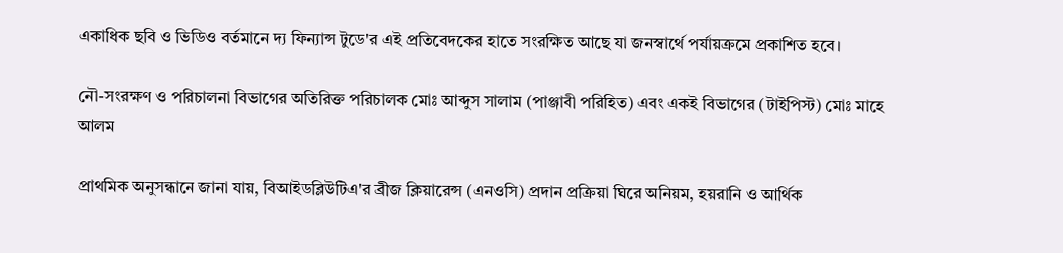একাধিক ছবি ও ভিডিও বর্তমানে দ্য ফিন্যান্স টুডে'র এই প্রতিবেদকের হাতে সংরক্ষিত আছে যা জনস্বার্থে পর্যায়ক্রমে প্রকাশিত হবে।

নৌ-সংরক্ষণ ও পরিচালনা বিভাগের অতিরিক্ত পরিচালক মোঃ আব্দুস সালাম (পাঞ্জাবী পরিহিত) এবং একই বিভাগের (টাইপিস্ট) মোঃ মাহে আলম

প্রাথমিক অনুসন্ধানে জানা যায়, বিআইডব্লিউটিএ'র ব্রীজ ক্লিয়ারেন্স (এনওসি) প্রদান প্রক্রিয়া ঘিরে অনিয়ম, হয়রানি ও আর্থিক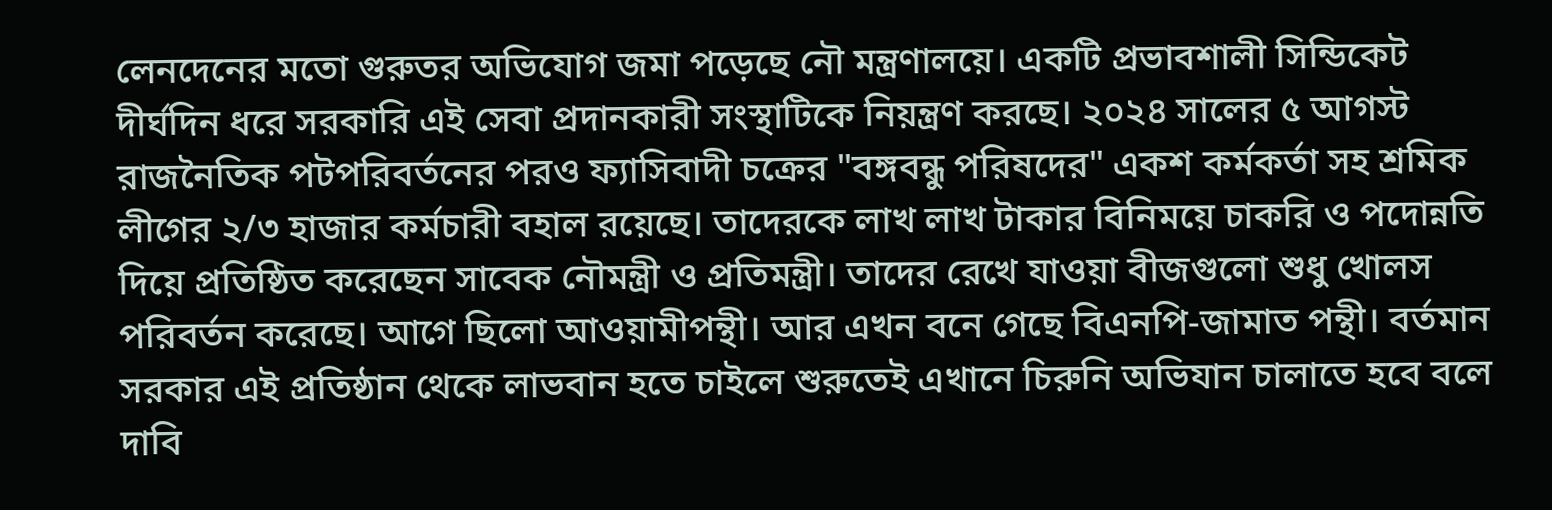লেনদেনের মতো গুরুতর অভিযোগ জমা পড়েছে নৌ মন্ত্রণালয়ে। একটি প্রভাবশালী সিন্ডিকেট দীর্ঘদিন ধরে সরকারি এই সেবা প্রদানকারী সংস্থাটিকে নিয়ন্ত্রণ করছে। ২০২৪ সালের ৫ আগস্ট রাজনৈতিক পটপরিবর্তনের পরও ফ্যাসিবাদী চক্রের "বঙ্গবন্ধু পরিষদের" একশ কর্মকর্তা সহ শ্রমিক লীগের ২/৩ হাজার কর্মচারী বহাল রয়েছে। তাদেরকে লাখ লাখ টাকার বিনিময়ে চাকরি ও পদোন্নতি দিয়ে প্রতিষ্ঠিত করেছেন সাবেক নৌমন্ত্রী ও প্রতিমন্ত্রী। তাদের রেখে যাওয়া বীজগুলো শুধু খোলস পরিবর্তন করেছে। আগে ছিলো আওয়ামীপন্থী। আর এখন বনে গেছে বিএনপি-জামাত পন্থী। বর্তমান সরকার এই প্রতিষ্ঠান থেকে লাভবান হতে চাইলে শুরুতেই এখানে চিরুনি অভিযান চালাতে হবে বলে দাবি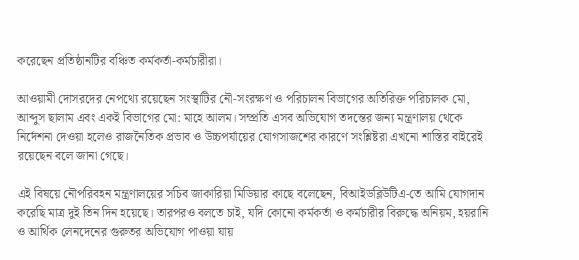করেছেন প্রতিষ্ঠানটির বঞ্চিত কর্মকর্তা-কর্মচারীরা।

আওয়ামী দোসরদের নেপথ্যে রয়েছেন সংস্থাটির নৌ-সংরক্ষণ ও পরিচালন বিভাগের অতিরিক্ত পরিচালক মো, আব্দুস ছালাম এবং একই বিভাগের মো: মাহে আলম। সম্প্রতি এসব অভিযোগ তদন্তের জন্য মন্ত্রণালয় থেকে নির্দেশনা দেওয়া হলেও রাজনৈতিক প্রভাব ও উচ্চপর্যায়ের যোগসাজশের কারণে সংশ্লিষ্টরা এখনো শাস্তির বাইরেই রয়েছেন বলে জানা গেছে।

এই বিষয়ে নৌপরিবহন মন্ত্রণালয়ের সচিব জাকারিয়া মিডিয়ার কাছে বলেছেন, বিআইডব্লিউটিএ-তে আমি যোগদান করেছি মাত্র দুই তিন দিন হয়েছে। তারপরও বলতে চাই, যদি কোনো কর্মকর্তা ও কর্মচারীর বিরুদ্ধে অনিয়ম, হয়রানি ও আর্থিক লেনদেনের গুরুতর অভিযোগ পাওয়া যায়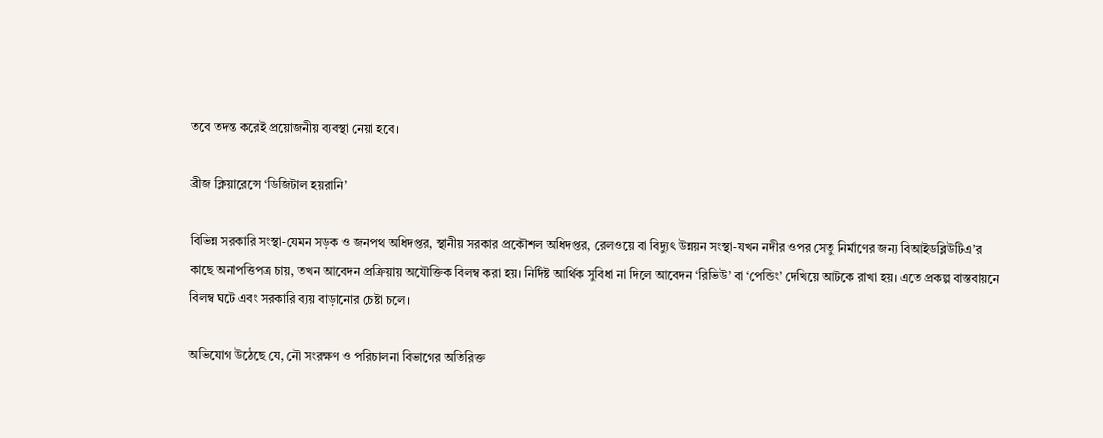তবে তদন্ত করেই প্রয়োজনীয় ব্যবস্থা নেয়া হবে।

ব্রীজ ক্লিয়ারেন্সে ‘ডিজিটাল হয়রানি’

বিভিন্ন সরকারি সংস্থা-যেমন সড়ক ও জনপথ অধিদপ্তর, স্থানীয় সরকার প্রকৌশল অধিদপ্তর, রেলওয়ে বা বিদ্যুৎ উন্নয়ন সংস্থা-যখন নদীর ওপর সেতু নির্মাণের জন্য বিআইডব্লিউটিএ’র কাছে অনাপত্তিপত্র চায়, তখন আবেদন প্রক্রিয়ায় অযৌক্তিক বিলম্ব করা হয়। নির্দিষ্ট আর্থিক সুবিধা না দিলে আবেদন ‘রিভিউ’ বা ‘পেন্ডিং’ দেখিয়ে আটকে রাখা হয়। এতে প্রকল্প বাস্তবায়নে বিলম্ব ঘটে এবং সরকারি ব্যয় বাড়ানোর চেষ্টা চলে।

অভিযোগ উঠেছে যে, নৌ সংরক্ষণ ও পরিচালনা বিভাগের অতিরিক্ত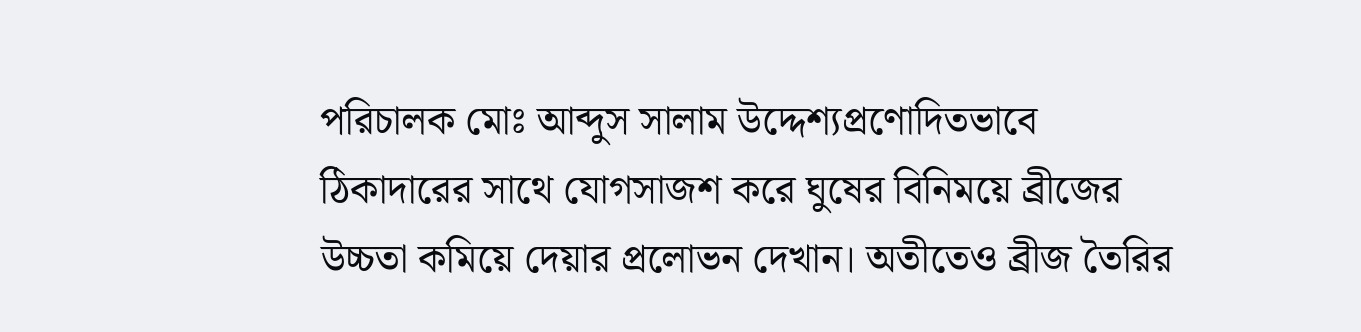পরিচালক মোঃ আব্দুস সালাম উদ্দেশ্যপ্রণোদিতভাবে ঠিকাদারের সাথে যোগসাজশ করে ঘুষের বিনিময়ে ব্রীজের উচ্চতা কমিয়ে দেয়ার প্রলোভন দেখান। অতীতেও ব্রীজ তৈরির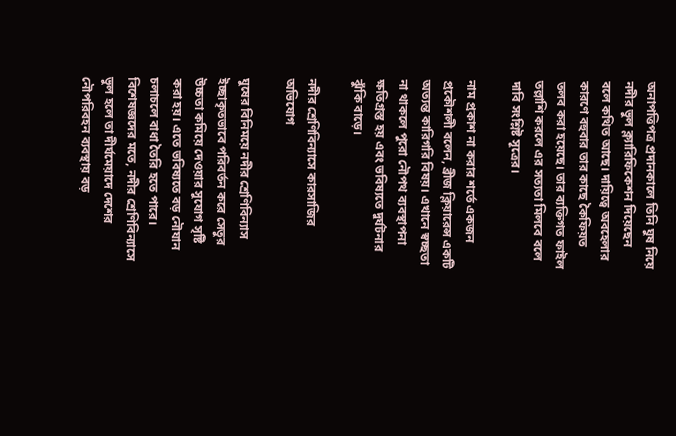অনাপত্তিপত্র প্রদানকালে তিনি ঘুষ নিয়ে নদীর ভুল ক্ল্যারিফিকেশন দিয়েছেন বলে কথিত আছে। দায়িত্বে অবহেলার কারণে বহুবার তার কাছে কৈফিয়ত তলব করা হয়েছে। তার ব্যক্তিগত ফাইল তল্লাশি করলে এর সত্যতা মিলবে বলে দাবি সংশ্লিষ্ট সূত্রের।

নাম প্রকাশ না করার শর্তে একজন প্রকৌশলী বলেন, ব্রীজ ক্লিয়ারেন্স একটি অত্যন্ত কারিগরি বিষয়। এখানে স্বচ্ছতা না থাকলে পুরো নৌপথ ব্যবস্থাপনা ক্ষতিগ্রস্ত হয় এবং ভবিষ্যতে দুর্ঘটনার ঝুঁকি বাড়ে।

নদীর শ্রেণিবিন্যাসে কারসাজির অভিযোগ

ঘুষের বিনিময়ে নদীর শ্রেণিবিন্যাস ইচ্ছাকৃতভাবে পরিবর্তন করে সেতুর উচ্চতা কমিয়ে দেওয়ার সুযোগ সৃষ্টি করা হয়। এতে ভবিষ্যতে বড় নৌযান চলাচলে বাধা তৈরি হতে পারে। বিশেষজ্ঞদের মতে, নদীর শ্রেণিবিন্যাসে ভুল হলে তা দীর্ঘমেয়াদে দেশের নৌপরিবহন ব্যবস্থায় বড়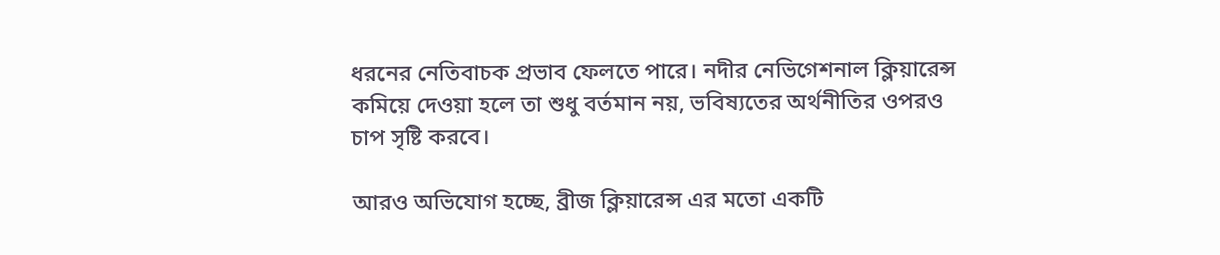ধরনের নেতিবাচক প্রভাব ফেলতে পারে। নদীর নেভিগেশনাল ক্লিয়ারেন্স কমিয়ে দেওয়া হলে তা শুধু বর্তমান নয়, ভবিষ্যতের অর্থনীতির ওপরও চাপ সৃষ্টি করবে।

আরও অভিযোগ হচ্ছে, ব্রীজ ক্লিয়ারেন্স এর মতো একটি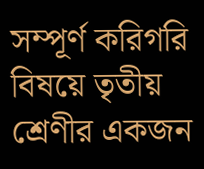সম্পূর্ণ করিগরি বিষয়ে তৃতীয় শ্রেণীর একজন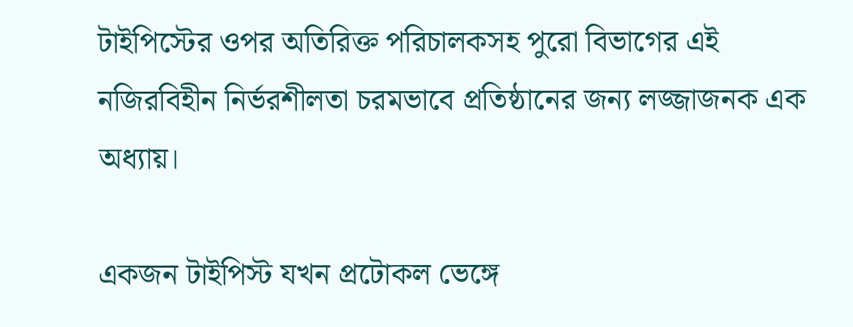টাইপিস্টের ওপর অতিরিক্ত পরিচালকসহ পুরো বিভাগের এই নজিরবিহীন নির্ভরশীলতা চরমভাবে প্রতিষ্ঠানের জন্য লজ্জাজনক এক অধ্যায়।

একজন টাইপিস্ট যখন প্রটোকল ভেঙ্গে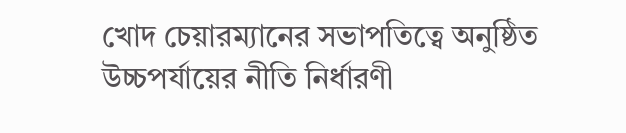খোদ চেয়ারম্যানের সভাপতিত্বে অনুষ্ঠিত উচ্চপর্যায়ের নীতি নির্ধারণী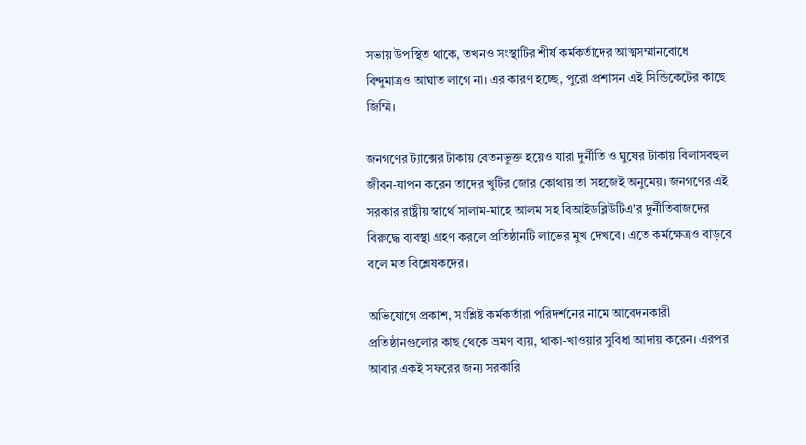সভায় উপস্থিত থাকে, তখনও সংস্থাটির শীর্ষ কর্মকর্তাদের আত্মসম্মানবোধে বিন্দুমাত্রও আঘাত লাগে না। এর কারণ হচ্ছে, পুরো প্রশাসন এই সিন্ডিকেটের কাছে জিম্মি।

জনগণের ট্যাক্সের টাকায় বেতনভুক্ত হয়েও যারা দুর্নীতি ও ঘুষের টাকায় বিলাসবহুল জীবন-যাপন করেন তাদের খুটির জোর কোথায় তা সহজেই অনুমেয়। জনগণের এই সরকার রাষ্ট্রীয় স্বার্থে সালাম-মাহে আলম সহ বিআইডব্লিউটিএ'র দুর্নীতিবাজদের বিরুদ্ধে ব্যবস্থা গ্রহণ করলে প্রতিষ্ঠানটি লাভের মুখ দেখবে। এতে কর্মক্ষেত্রও বাড়বে বলে মত বিশ্লেষকদের।

অভিযোগে প্রকাশ, সংশ্লিষ্ট কর্মকর্তারা পরিদর্শনের নামে আবেদনকারী প্রতিষ্ঠানগুলোর কাছ থেকে ভ্রমণ ব্যয়, থাকা-খাওয়ার সুবিধা আদায় করেন। এরপর আবার একই সফরের জন্য সরকারি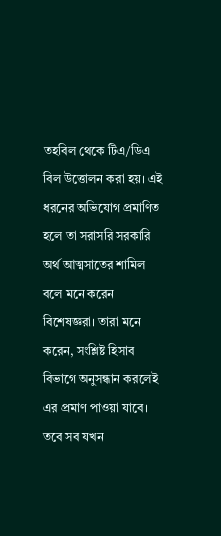তহবিল থেকে টিএ/ডিএ বিল উত্তোলন করা হয়। এই ধরনের অভিযোগ প্রমাণিত হলে তা সরাসরি সরকারি অর্থ আত্মসাতের শামিল বলে মনে করেন বিশেষজ্ঞরা। তারা মনে করেন, সংশ্লিষ্ট হিসাব বিভাগে অনুসন্ধান করলেই এর প্রমাণ পাওয়া যাবে। তবে সব যখন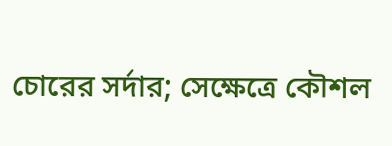চোরের সর্দার; সেক্ষেত্রে কৌশল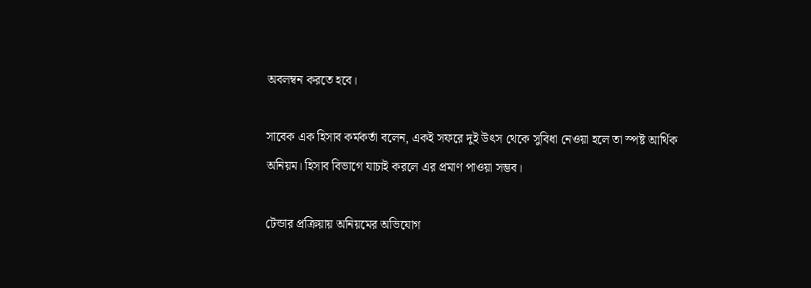অবলম্বন করতে হবে।

সাবেক এক হিসাব কর্মকর্তা বলেন, একই সফরে দুই উৎস থেকে সুবিধা নেওয়া হলে তা স্পষ্ট আর্থিক অনিয়ম। হিসাব বিভাগে যাচাই করলে এর প্রমাণ পাওয়া সম্ভব।

টেন্ডার প্রক্রিয়ায় অনিয়মের অভিযোগ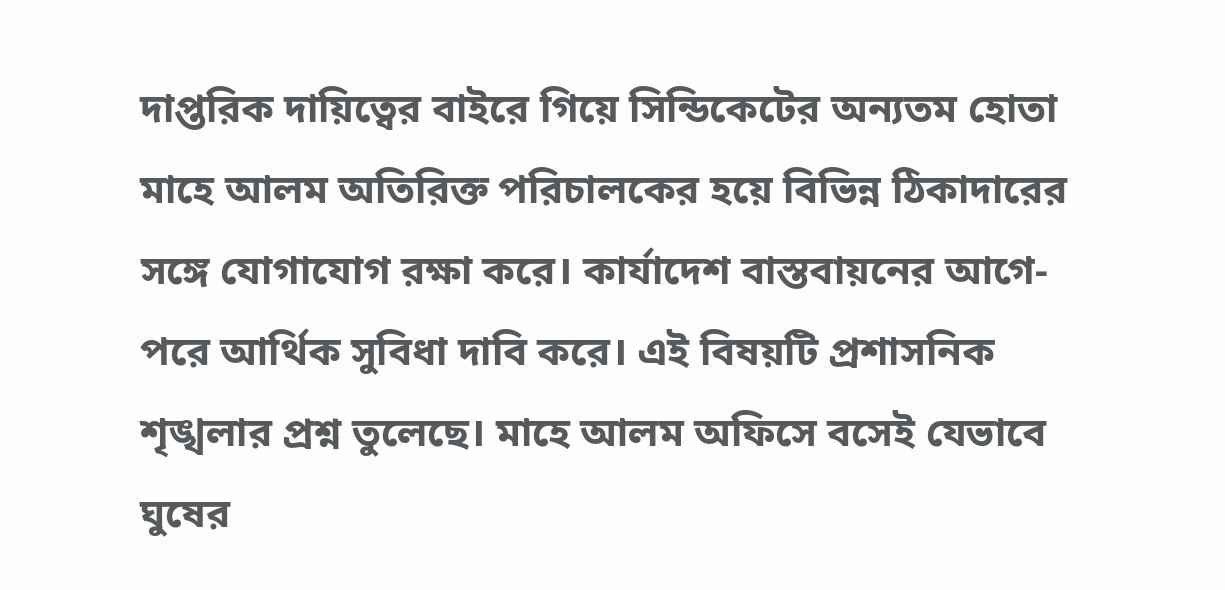দাপ্তরিক দায়িত্বের বাইরে গিয়ে সিন্ডিকেটের অন্যতম হোতা মাহে আলম অতিরিক্ত পরিচালকের হয়ে বিভিন্ন ঠিকাদারের সঙ্গে যোগাযোগ রক্ষা করে। কার্যাদেশ বাস্তবায়নের আগে-পরে আর্থিক সুবিধা দাবি করে। এই বিষয়টি প্রশাসনিক শৃঙ্খলার প্রশ্ন তুলেছে। মাহে আলম অফিসে বসেই যেভাবে ঘুষের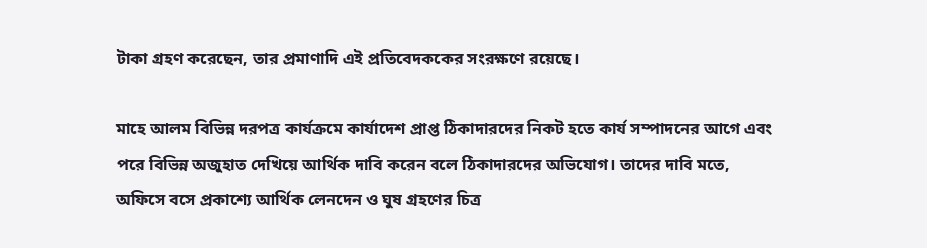টাকা গ্রহণ করেছেন, তার প্রমাণাদি এই প্রতিবেদককের সংরক্ষণে রয়েছে।

মাহে আলম বিভিন্ন দরপত্র কার্যক্রমে কার্যাদেশ প্রাপ্ত ঠিকাদারদের নিকট হতে কার্য সম্পাদনের আগে এবং পরে বিভিন্ন অজুহাত দেখিয়ে আর্থিক দাবি করেন বলে ঠিকাদারদের অভিযোগ। তাদের দাবি মতে, অফিসে বসে প্রকাশ্যে আর্থিক লেনদেন ও ঘুষ গ্রহণের চিত্র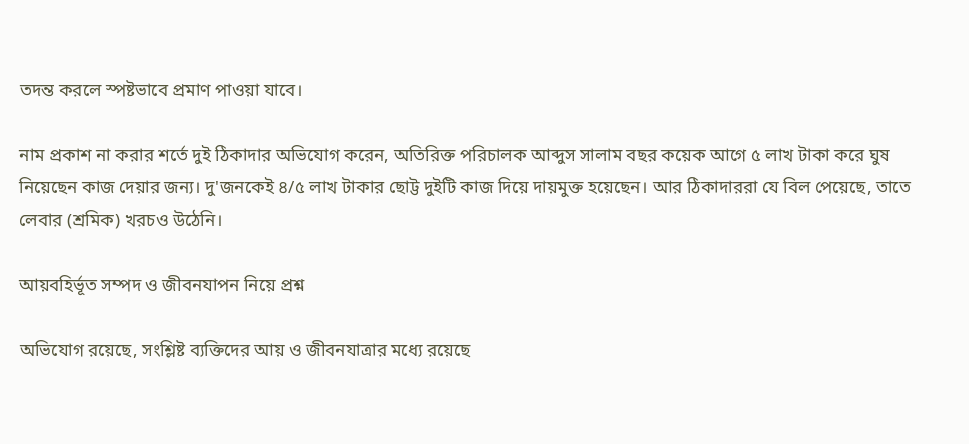তদন্ত করলে স্পষ্টভাবে প্রমাণ পাওয়া যাবে।

নাম প্রকাশ না করার শর্তে দুই ঠিকাদার অভিযোগ করেন, অতিরিক্ত পরিচালক আব্দুস সালাম বছর কয়েক আগে ৫ লাখ টাকা করে ঘুষ নিয়েছেন কাজ দেয়ার জন্য। দু'জনকেই ৪/৫ লাখ টাকার ছোট্ট দুইটি কাজ দিয়ে দায়মুক্ত হয়েছেন। আর ঠিকাদাররা যে বিল পেয়েছে, তাতে লেবার (শ্রমিক) খরচও উঠেনি।

আয়বহির্ভূত সম্পদ ও জীবনযাপন নিয়ে প্রশ্ন

অভিযোগ রয়েছে, সংশ্লিষ্ট ব্যক্তিদের আয় ও জীবনযাত্রার মধ্যে রয়েছে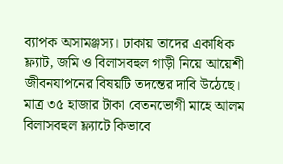ব্যাপক অসামঞ্জস্য। ঢাকায় তাদের একাধিক ফ্ল্যাট, জমি ও বিলাসবহুল গাড়ী নিয়ে আয়েশী জীবনযাপনের বিষয়টি তদন্তের দাবি উঠেছে। মাত্র ৩৫ হাজার টাকা বেতনভোগী মাহে আলম বিলাসবহুল ফ্ল্যাটে কিভাবে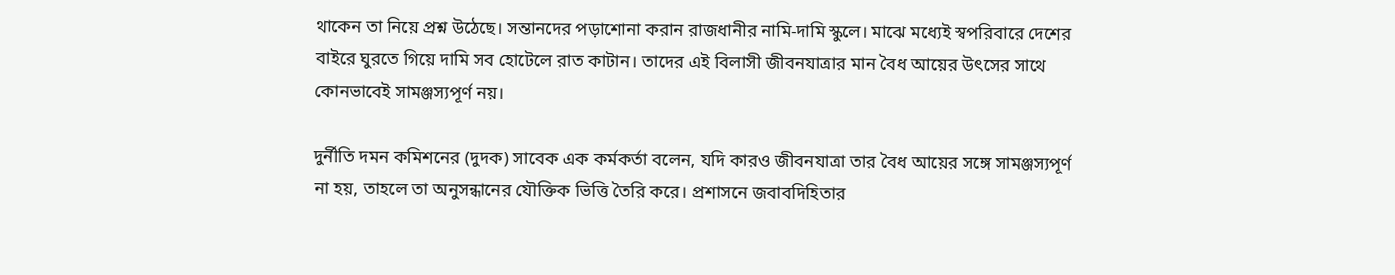থাকেন তা নিয়ে প্রশ্ন উঠেছে। সন্তানদের পড়াশোনা করান রাজধানীর নামি-দামি স্কুলে। মাঝে মধ্যেই স্বপরিবারে দেশের বাইরে ঘুরতে গিয়ে দামি সব হোটেলে রাত কাটান। তাদের এই বিলাসী জীবনযাত্রার মান বৈধ আয়ের উৎসের সাথে কোনভাবেই সামঞ্জস্যপূর্ণ নয়।

দুর্নীতি দমন কমিশনের (দুদক) সাবেক এক কর্মকর্তা বলেন, যদি কারও জীবনযাত্রা তার বৈধ আয়ের সঙ্গে সামঞ্জস্যপূর্ণ না হয়, তাহলে তা অনুসন্ধানের যৌক্তিক ভিত্তি তৈরি করে। প্রশাসনে জবাবদিহিতার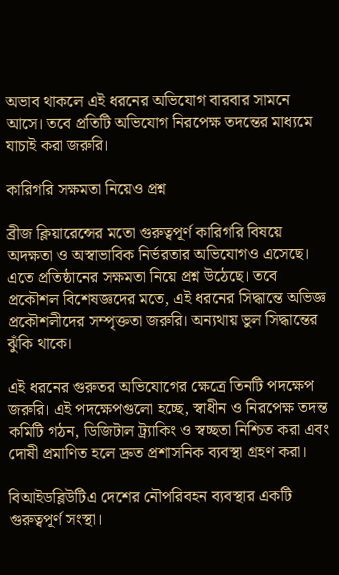অভাব থাকলে এই ধরনের অভিযোগ বারবার সামনে আসে। তবে প্রতিটি অভিযোগ নিরপেক্ষ তদন্তের মাধ্যমে যাচাই করা জরুরি।

কারিগরি সক্ষমতা নিয়েও প্রশ্ন

ব্রীজ ক্লিয়ারেন্সের মতো গুরুত্বপূর্ণ কারিগরি বিষয়ে অদক্ষতা ও অস্বাভাবিক নির্ভরতার অভিযোগও এসেছে। এতে প্রতিষ্ঠানের সক্ষমতা নিয়ে প্রশ্ন উঠেছে। তবে প্রকৌশল বিশেষজ্ঞদের মতে, এই ধরনের সিদ্ধান্তে অভিজ্ঞ প্রকৌশলীদের সম্পৃক্ততা জরুরি। অন্যথায় ভুল সিদ্ধান্তের ঝুঁকি থাকে।

এই ধরনের গুরুতর অভিযোগের ক্ষেত্রে তিনটি পদক্ষেপ জরুরি। এই পদক্ষেপগুলো হচ্ছে, স্বাধীন ও নিরপেক্ষ তদন্ত কমিটি গঠন, ডিজিটাল ট্র্যাকিং ও স্বচ্ছতা নিশ্চিত করা এবং দোষী প্রমাণিত হলে দ্রুত প্রশাসনিক ব্যবস্থা গ্রহণ করা।

বিআইডব্লিউটিএ দেশের নৌপরিবহন ব্যবস্থার একটি গুরুত্বপূর্ণ সংস্থা।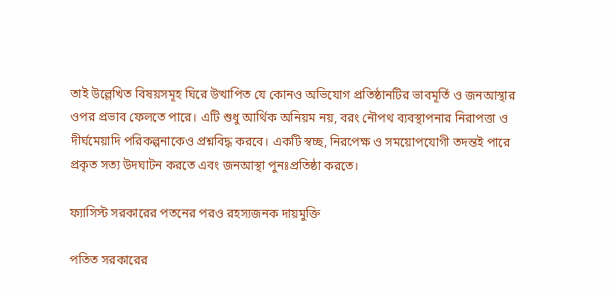তাই উল্লেখিত বিষয়সমূহ ঘিরে উত্থাপিত যে কোনও অভিযোগ প্রতিষ্ঠানটির ভাবমূর্তি ও জনআস্থার ওপর প্রভাব ফেলতে পারে। এটি শুধু আর্থিক অনিয়ম নয়, বরং নৌপথ ব্যবস্থাপনার নিরাপত্তা ও দীর্ঘমেয়াদি পরিকল্পনাকেও প্রশ্নবিদ্ধ করবে। একটি স্বচ্ছ, নিরপেক্ষ ও সময়োপযোগী তদন্তই পারে প্রকৃত সত্য উদঘাটন করতে এবং জনআস্থা পুনঃপ্রতিষ্ঠা করতে।

ফ্যাসিস্ট সরকারের পতনের পরও রহস্যজনক দায়মুক্তি

পতিত সরকারের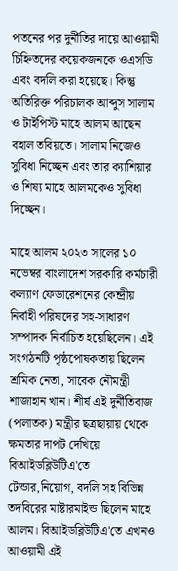পতনের পর দুর্নীতির দায়ে আওয়ামী চিহ্নিতদের কয়েকজনকে ওএসডি এবং বদলি করা হয়েছে। কিন্তু অতিরিক্ত পরিচালক আব্দুস সালাম ও টাইপিস্ট মাহে আলম আছেন বহাল তবিয়তে। সালাম নিজেও সুবিধা নিচ্ছেন এবং তার ক্যাশিয়ার ও শিষ্য মাহে আলমকেও সুবিধা দিচ্ছেন।

মাহে আলম ২০২৩ সালের ১০ নভেম্বর বাংলাদেশ সরকারি কর্মচারী কল্যাণ ফেডারেশনের কেন্দ্রীয় নির্বাহী পরিষদের সহ-সাধারণ সম্পাদক নির্বাচিত হয়েছিলেন। এই সংগঠনটি পৃষ্ঠপোষকতায় ছিলেন শ্রমিক নেতা, সাবেক নৌমন্ত্রী শাজাহান খান। শীর্ষ এই দুর্নীতিবাজ (পলাতক) মন্ত্রীর ছত্রছায়ায় থেকে ক্ষমতার দাপট দেখিয়ে বিআইডব্লিউটিএ'তে টেন্ডার,নিয়োগ, বদলি সহ বিভিন্ন তদবিরের মাষ্টারমাইন্ড ছিলেন মাহে আলম। বিআইডব্লিউটিএ'তে এখনও আওয়ামী এই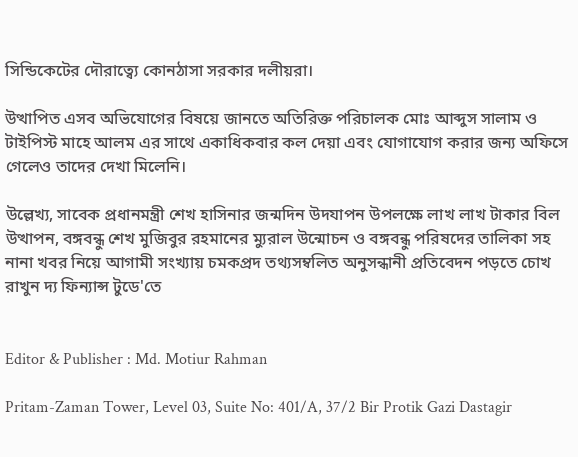সিন্ডিকেটের দৌরাত্ব্যে কোনঠাসা সরকার দলীয়রা।

উত্থাপিত এসব অভিযোগের বিষয়ে জানতে অতিরিক্ত পরিচালক মোঃ আব্দুস সালাম ও টাইপিস্ট মাহে আলম এর সাথে একাধিকবার কল দেয়া এবং যোগাযোগ করার জন্য অফিসে গেলেও তাদের দেখা মিলেনি।

উল্লেখ্য, সাবেক প্রধানমন্ত্রী শেখ হাসিনার জন্মদিন উদযাপন উপলক্ষে লাখ লাখ টাকার বিল উত্থাপন, বঙ্গবন্ধু শেখ মুজিবুর রহমানের ম্যুরাল উন্মোচন ও বঙ্গবন্ধু পরিষদের তালিকা সহ নানা খবর নিয়ে আগামী সংখ্যায় চমকপ্রদ তথ্যসম্বলিত অনুসন্ধানী প্রতিবেদন পড়তে চোখ রাখুন দ্য ফিন্যান্স টুডে'তে


Editor & Publisher : Md. Motiur Rahman

Pritam-Zaman Tower, Level 03, Suite No: 401/A, 37/2 Bir Protik Gazi Dastagir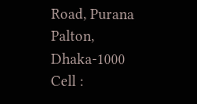Road, Purana Palton, Dhaka-1000
Cell :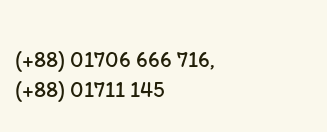(+88) 01706 666 716, (+88) 01711 145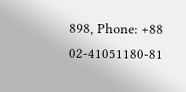898, Phone: +88 02-41051180-81